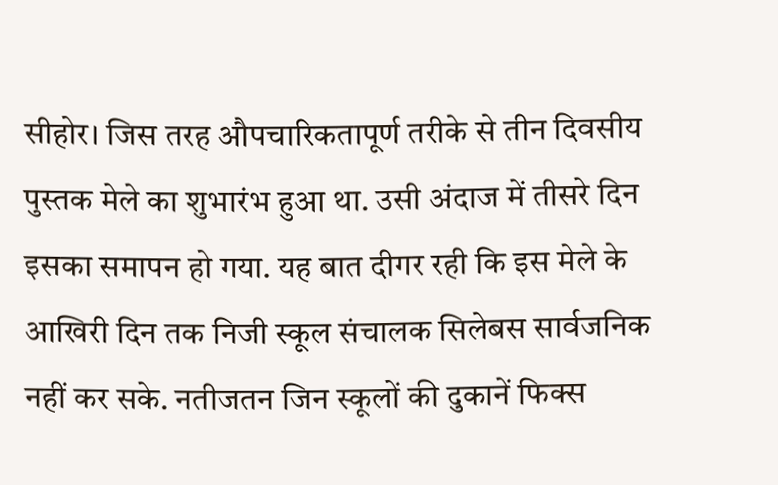सीहोर। जिस तरह औपचारिकतापूर्ण तरीके से तीन दिवसीय पुस्तक मेले का शुभारंभ हुआ था. उसी अंदाज में तीसरे दिन इसका समापन हो गया. यह बात दीगर रही कि इस मेले के आखिरी दिन तक निजी स्कूल संचालक सिलेबस सार्वजनिक नहीं कर सके. नतीजतन जिन स्कूलों की दुकानें फिक्स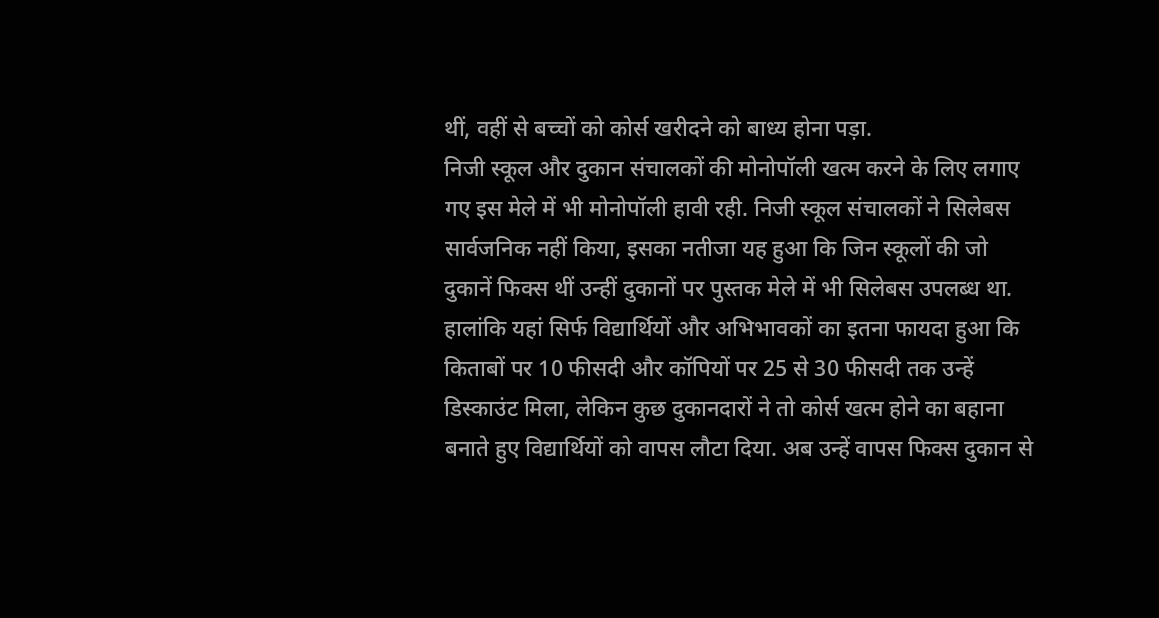थीं, वहीं से बच्चों को कोर्स खरीदने को बाध्य होना पड़ा.
निजी स्कूल और दुकान संचालकों की मोनोपॉली खत्म करने के लिए लगाए गए इस मेले में भी मोनोपॉली हावी रही. निजी स्कूल संचालकों ने सिलेबस सार्वजनिक नहीं किया, इसका नतीजा यह हुआ कि जिन स्कूलों की जो दुकानें फिक्स थीं उन्हीं दुकानों पर पुस्तक मेले में भी सिलेबस उपलब्ध था. हालांकि यहां सिर्फ विद्यार्थियों और अभिभावकों का इतना फायदा हुआ कि किताबों पर 10 फीसदी और कॉपियों पर 25 से 30 फीसदी तक उन्हें डिस्काउंट मिला, लेकिन कुछ दुकानदारों ने तो कोर्स खत्म होने का बहाना बनाते हुए विद्यार्थियों को वापस लौटा दिया. अब उन्हें वापस फिक्स दुकान से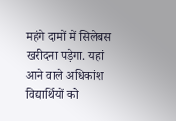महंगे दामों में सिलेबस खरीदना पड़ेगा. यहां आने वाले अधिकांश विद्यार्थियों को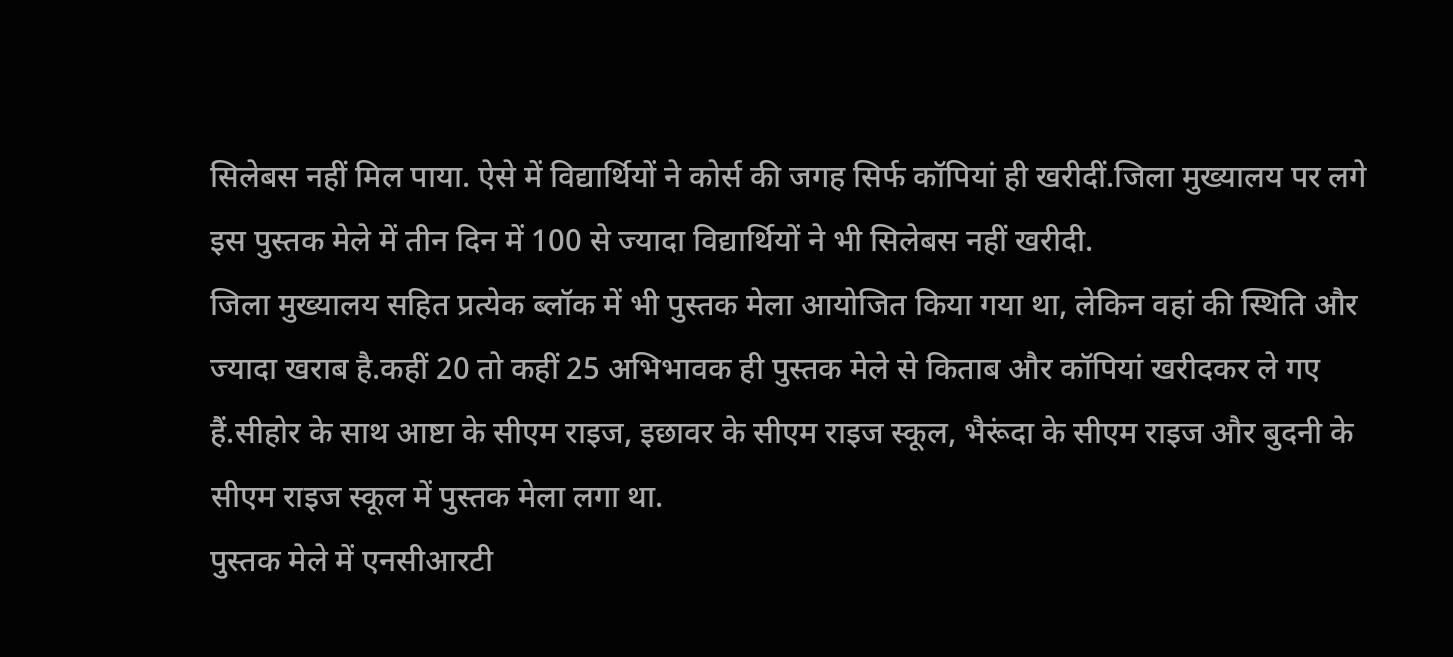सिलेबस नहीं मिल पाया. ऐसे में विद्यार्थियों ने कोर्स की जगह सिर्फ कॉपियां ही खरीदीं.जिला मुख्यालय पर लगे इस पुस्तक मेले में तीन दिन में 100 से ज्यादा विद्यार्थियों ने भी सिलेबस नहीं खरीदी.
जिला मुख्यालय सहित प्रत्येक ब्लॉक में भी पुस्तक मेला आयोजित किया गया था, लेकिन वहां की स्थिति और ज्यादा खराब है.कहीं 20 तो कहीं 25 अभिभावक ही पुस्तक मेले से किताब और कॉपियां खरीदकर ले गए हैं.सीहोर के साथ आष्टा के सीएम राइज, इछावर के सीएम राइज स्कूल, भैरूंदा के सीएम राइज और बुदनी के सीएम राइज स्कूल में पुस्तक मेला लगा था.
पुस्तक मेले में एनसीआरटी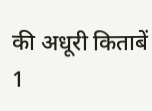की अधूरी किताबें
1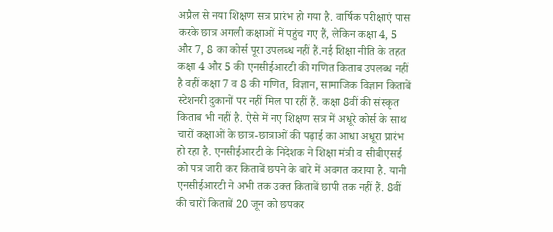अप्रैल से नया शिक्षण सत्र प्रारंभ हो गया है. वार्षिक परीक्षाएं पास करके छात्र अगली कक्षाओं में पहुंच गए हैं, लेकिन कक्षा 4, 5 और 7, 8 का कोर्स पूरा उपलब्ध नहीं हैं.नई शिक्षा नीति के तहत कक्षा 4 और 5 की एनसीईआरटी की गणित किताब उपलब्ध नहीं है वहीं कक्षा 7 व 8 की गणित, विज्ञान, सामाजिक विज्ञान किताबें स्टेशनरी दुकानों पर नहीं मिल पा रहीं हैं. कक्षा 8वीं की संस्कृत किताब भी नहीं है. ऐसे में नए शिक्षण सत्र में अधूरे कोर्स के साथ चारों कक्षाओं के छात्र-छात्राओं की पढ़ाई का आधा अधूरा प्रारंभ हो रहा है. एनसीईआरटी के निदेशक ने शिक्षा मंत्री व सीबीएसई को पत्र जारी कर किताबें छपने के बारे में अवगत कराया है. यानी एनसीईआरटी ने अभी तक उक्त किताबें छापी तक नहीं हैं. 8वीं की चारों किताबें 20 जून को छपकर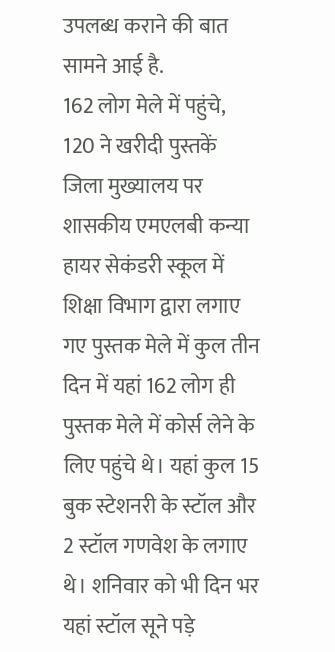उपलब्ध कराने की बात सामने आई है.
162 लोग मेले में पहुंचे, 120 ने खरीदी पुस्तकें
जिला मुख्यालय पर शासकीय एमएलबी कन्या हायर सेकंडरी स्कूल में शिक्षा विभाग द्वारा लगाए गए पुस्तक मेले में कुल तीन दिन में यहां 162 लोग ही पुस्तक मेले में कोर्स लेने के लिए पहुंचे थे। यहां कुल 15 बुक स्टेशनरी के स्टॉल और 2 स्टॉल गणवेश के लगाए थे। शनिवार को भी दिन भर यहां स्टॉल सूने पड़े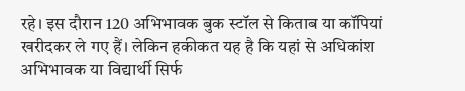रहे। इस दौरान 120 अभिभावक बुक स्टॉल से किताब या कॉपियां खरीदकर ले गए हैं। लेकिन हकीकत यह है कि यहां से अधिकांश अभिभावक या विद्यार्थी सिर्फ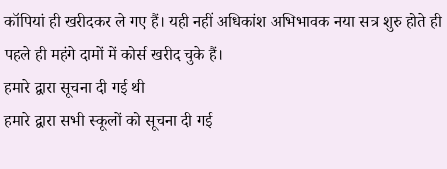कॉपियां ही खरीदकर ले गए हैं। यही नहीं अधिकांश अभिभावक नया सत्र शुरु होते ही पहले ही महंगे दामों में कोर्स खरीद चुके हैं।
हमारे द्वारा सूचना दी गई थी
हमारे द्वारा सभी स्कूलों को सूचना दी गई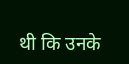थी कि उनके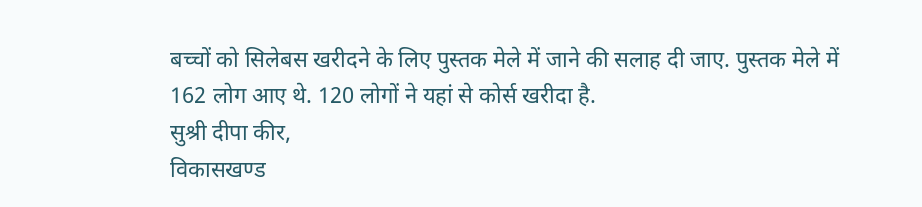बच्चों को सिलेबस खरीदने के लिए पुस्तक मेले में जाने की सलाह दी जाए. पुस्तक मेले में 162 लोग आए थे. 120 लोगों ने यहां से कोर्स खरीदा है.
सुश्री दीपा कीर,
विकासखण्ड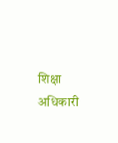शिक्षा अधिकारी